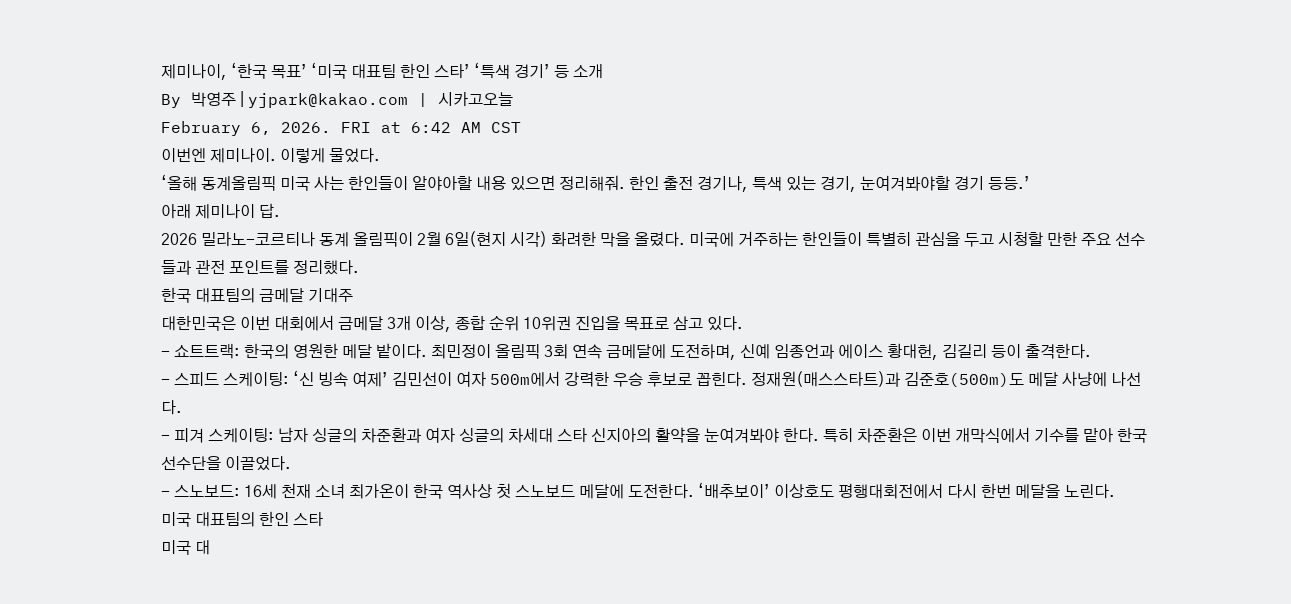제미나이, ‘한국 목표’ ‘미국 대표팀 한인 스타’ ‘특색 경기’ 등 소개
By 박영주 | yjpark@kakao.com | 시카고오늘
February 6, 2026. FRI at 6:42 AM CST
이번엔 제미나이. 이렇게 물었다.
‘올해 동계올림픽 미국 사는 한인들이 알야아할 내용 있으면 정리해줘. 한인 출전 경기나, 특색 있는 경기, 눈여겨봐야할 경기 등등.’
아래 제미나이 답.
2026 밀라노-코르티나 동계 올림픽이 2월 6일(현지 시각) 화려한 막을 올렸다. 미국에 거주하는 한인들이 특별히 관심을 두고 시청할 만한 주요 선수들과 관전 포인트를 정리했다.
한국 대표팀의 금메달 기대주
대한민국은 이번 대회에서 금메달 3개 이상, 종합 순위 10위권 진입을 목표로 삼고 있다.
- 쇼트트랙: 한국의 영원한 메달 밭이다. 최민정이 올림픽 3회 연속 금메달에 도전하며, 신예 임종언과 에이스 황대헌, 김길리 등이 출격한다.
- 스피드 스케이팅: ‘신 빙속 여제’ 김민선이 여자 500m에서 강력한 우승 후보로 꼽힌다. 정재원(매스스타트)과 김준호(500m)도 메달 사냥에 나선다.
- 피겨 스케이팅: 남자 싱글의 차준환과 여자 싱글의 차세대 스타 신지아의 활약을 눈여겨봐야 한다. 특히 차준환은 이번 개막식에서 기수를 맡아 한국 선수단을 이끌었다.
- 스노보드: 16세 천재 소녀 최가온이 한국 역사상 첫 스노보드 메달에 도전한다. ‘배추보이’ 이상호도 평행대회전에서 다시 한번 메달을 노린다.
미국 대표팀의 한인 스타
미국 대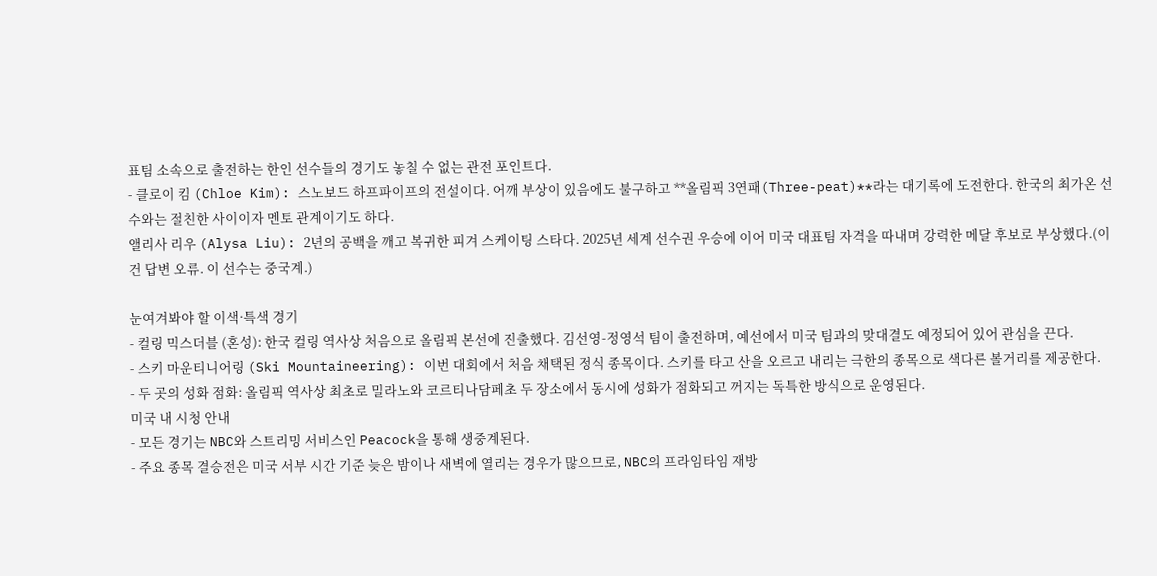표팀 소속으로 출전하는 한인 선수들의 경기도 놓칠 수 없는 관전 포인트다.
- 클로이 킴 (Chloe Kim): 스노보드 하프파이프의 전설이다. 어깨 부상이 있음에도 불구하고 **올림픽 3연패(Three-peat)**라는 대기록에 도전한다. 한국의 최가온 선수와는 절친한 사이이자 멘토 관계이기도 하다.
앨리사 리우 (Alysa Liu): 2년의 공백을 깨고 복귀한 피겨 스케이팅 스타다. 2025년 세계 선수권 우승에 이어 미국 대표팀 자격을 따내며 강력한 메달 후보로 부상했다.(이건 답변 오류. 이 선수는 중국계.)

눈여겨봐야 할 이색·특색 경기
- 컬링 믹스더블 (혼성): 한국 컬링 역사상 처음으로 올림픽 본선에 진출했다. 김선영-정영석 팀이 출전하며, 예선에서 미국 팀과의 맞대결도 예정되어 있어 관심을 끈다.
- 스키 마운티니어링 (Ski Mountaineering): 이번 대회에서 처음 채택된 정식 종목이다. 스키를 타고 산을 오르고 내리는 극한의 종목으로 색다른 볼거리를 제공한다.
- 두 곳의 성화 점화: 올림픽 역사상 최초로 밀라노와 코르티나담페초 두 장소에서 동시에 성화가 점화되고 꺼지는 독특한 방식으로 운영된다.
미국 내 시청 안내
- 모든 경기는 NBC와 스트리밍 서비스인 Peacock을 통해 생중계된다.
- 주요 종목 결승전은 미국 서부 시간 기준 늦은 밤이나 새벽에 열리는 경우가 많으므로, NBC의 프라임타임 재방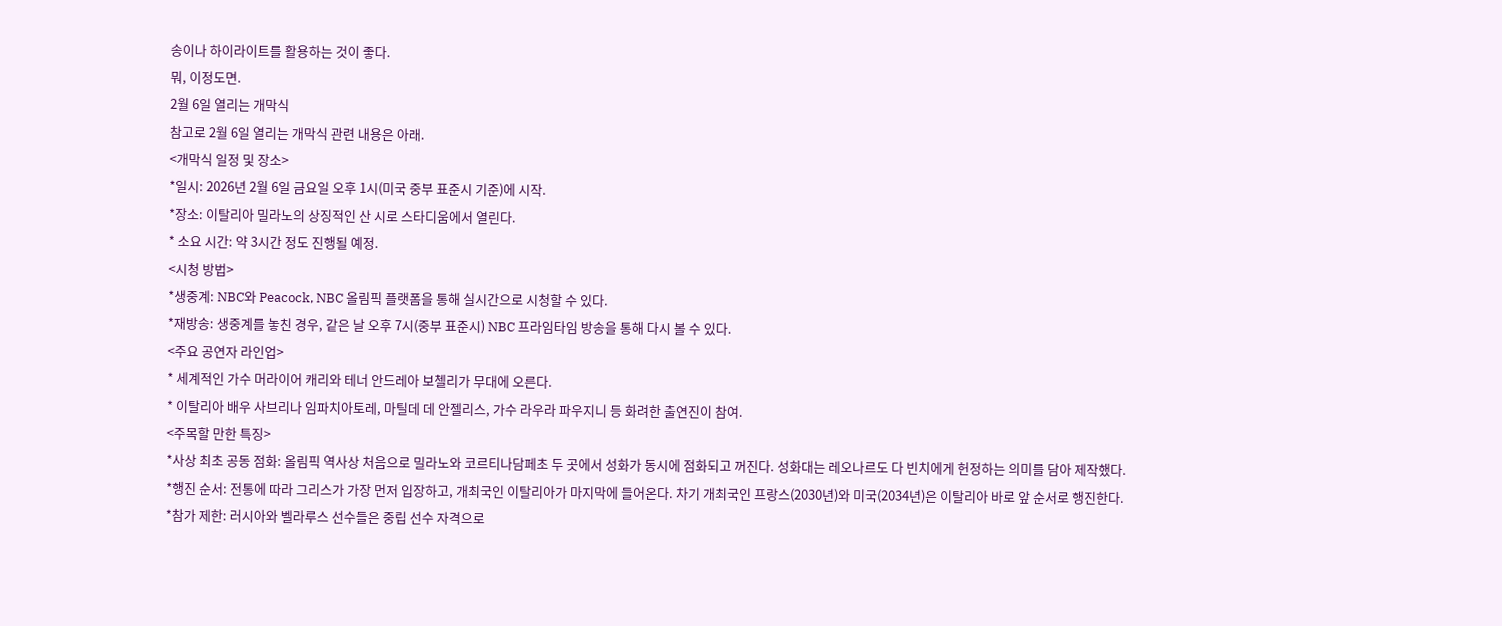송이나 하이라이트를 활용하는 것이 좋다.
뭐, 이정도면.
2월 6일 열리는 개막식
참고로 2월 6일 열리는 개막식 관련 내용은 아래.
<개막식 일정 및 장소>
*일시: 2026년 2월 6일 금요일 오후 1시(미국 중부 표준시 기준)에 시작.
*장소: 이탈리아 밀라노의 상징적인 산 시로 스타디움에서 열린다.
* 소요 시간: 약 3시간 정도 진행될 예정.
<시청 방법>
*생중계: NBC와 Peacock, NBC 올림픽 플랫폼을 통해 실시간으로 시청할 수 있다.
*재방송: 생중계를 놓친 경우, 같은 날 오후 7시(중부 표준시) NBC 프라임타임 방송을 통해 다시 볼 수 있다.
<주요 공연자 라인업>
* 세계적인 가수 머라이어 캐리와 테너 안드레아 보첼리가 무대에 오른다.
* 이탈리아 배우 사브리나 임파치아토레, 마틸데 데 안젤리스, 가수 라우라 파우지니 등 화려한 출연진이 참여.
<주목할 만한 특징>
*사상 최초 공동 점화: 올림픽 역사상 처음으로 밀라노와 코르티나담페초 두 곳에서 성화가 동시에 점화되고 꺼진다. 성화대는 레오나르도 다 빈치에게 헌정하는 의미를 담아 제작했다.
*행진 순서: 전통에 따라 그리스가 가장 먼저 입장하고, 개최국인 이탈리아가 마지막에 들어온다. 차기 개최국인 프랑스(2030년)와 미국(2034년)은 이탈리아 바로 앞 순서로 행진한다.
*참가 제한: 러시아와 벨라루스 선수들은 중립 선수 자격으로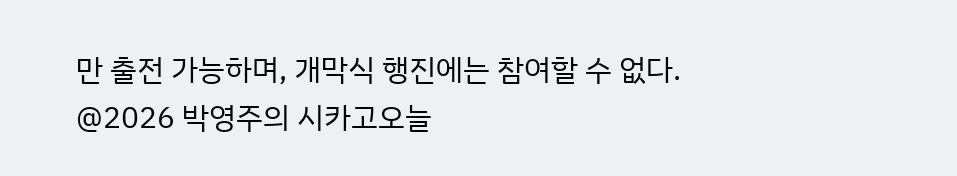만 출전 가능하며, 개막식 행진에는 참여할 수 없다.
@2026 박영주의 시카고오늘